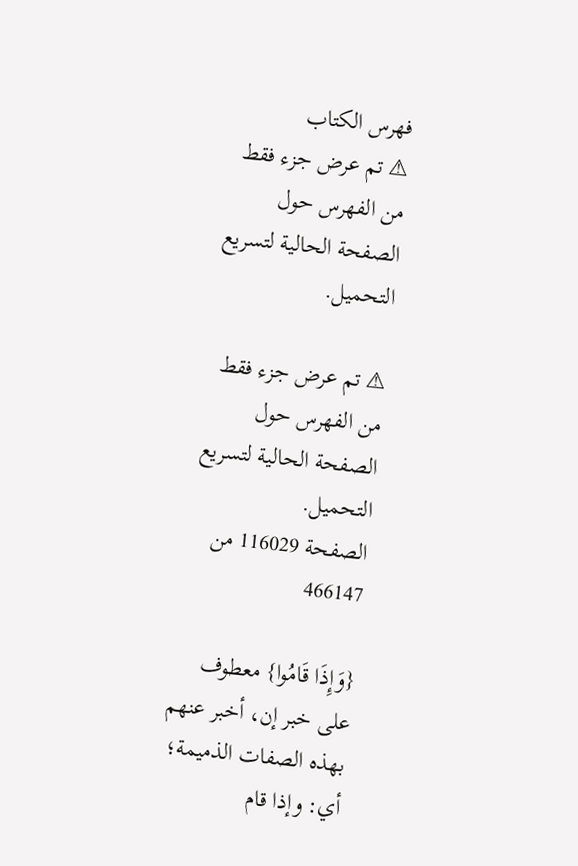فهرس الكتاب
⚠ تم عرض جزء فقط من الفهرس حول الصفحة الحالية لتسريع التحميل.

⚠ تم عرض جزء فقط من الفهرس حول الصفحة الحالية لتسريع التحميل.
الصفحة 116029 من 466147

{وَإِذَا قَامُوا} معطوف على خبر إن، أخبر عنهم بهذه الصفات الذميمة؛ أي: وإذا قام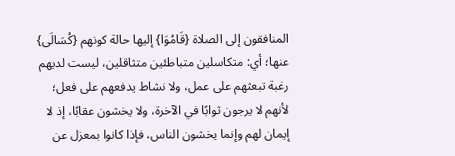المنافقون إلى الصلاة {قَامُوَا} إليها حالة كونهم {كُسَالَى} عنها؛ أي: متكاسلين متباطئين متثاقلين، ليست لديهم رغبة تبعثهم على عمل، ولا نشاط يدفعهم على فعل؛ لأنهم لا يرجون ثوابًا في الآخرة، ولا يخشون عقابًا، إذ لا إيمان لهم وإنما يخشون الناس، فإذا كانوا بمعزل عن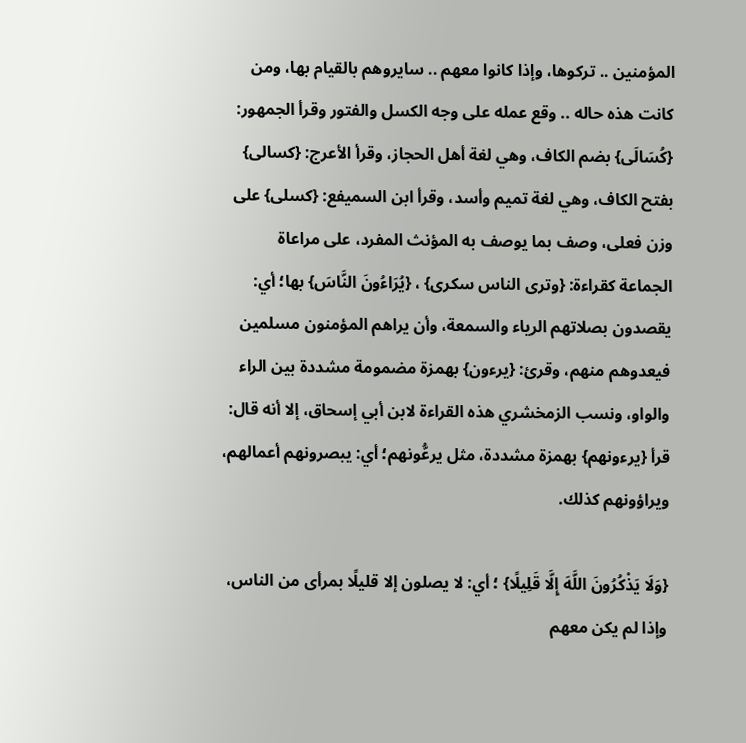المؤمنين .. تركوها، وإذا كانوا معهم .. سايروهم بالقيام بها، ومن كانت هذه حاله .. وقع عمله على وجه الكسل والفتور وقرأ الجمهور: {كُسَالَى} بضم الكاف، وهي لغة أهل الحجاز، وقرأ الأعرج: {كسالى} بفتح الكاف، وهي لغة تميم وأسد، وقرأ ابن السميفع: {كسلى} على وزن فعلى، وصف بما يوصف به المؤنث المفرد، على مراعاة الجماعة كقراءة: {وترى الناس سكرى} ، {يُرَاءُونَ النَّاسَ} بها؛ أي: يقصدون بصلاتهم الرياء والسمعة، وأن يراهم المؤمنون مسلمين فيعدوهم منهم، وقرئ: {يرءون} بهمزة مضمومة مشددة بين الراء والواو، ونسب الزمخشري هذه القراءة لابن أبي إسحاق، إلا أنه قال: قرأ {يرءونهم} بهمزة مشددة، مثل يرعُّونهم؛ أي: يبصرونهم أعمالهم، ويراؤونهم كذلك.

{وَلَا يَذْكُرُونَ اللَّهَ إِلَّا قَلِيلًا} ؛ أي: لا يصلون إلا قليلًا بمرأى من الناس، وإذا لم يكن معهم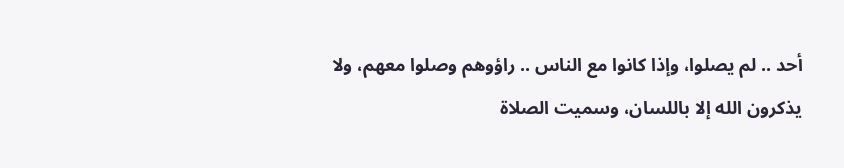أحد .. لم يصلوا، وإذا كانوا مع الناس .. راؤوهم وصلوا معهم، ولا يذكرون الله إلا باللسان، وسميت الصلاة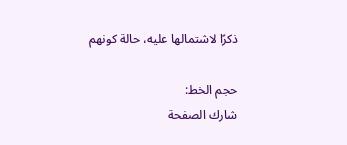ذكرًا لاشتمالها عليه، حالة كونهم

حجم الخط:
شارك الصفحة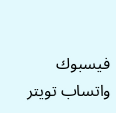فيسبوك واتساب تويتر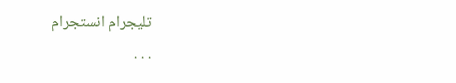تليجرام انستجرام
. . .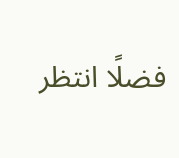فضلًا انتظر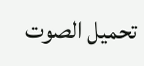تحميل الصوت